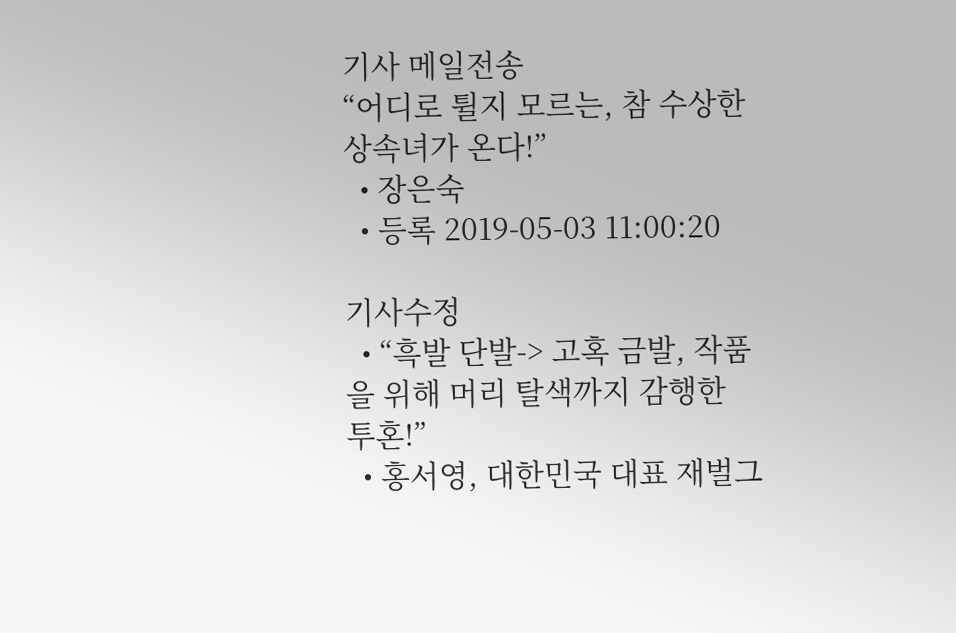기사 메일전송
“어디로 튈지 모르는, 참 수상한 상속녀가 온다!”
  • 장은숙
  • 등록 2019-05-03 11:00:20

기사수정
  • “흑발 단발-> 고혹 금발, 작품을 위해 머리 탈색까지 감행한 투혼!”
  • 홍서영, 대한민국 대표 재벌그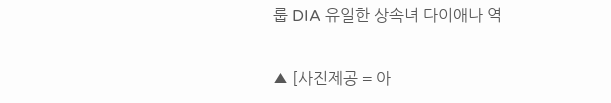룹 DIA 유일한 상속녀 다이애나 역


▲ [사진제공 = 아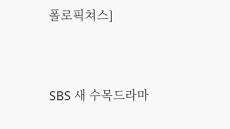폴로픽쳐스]


SBS 새 수목드라마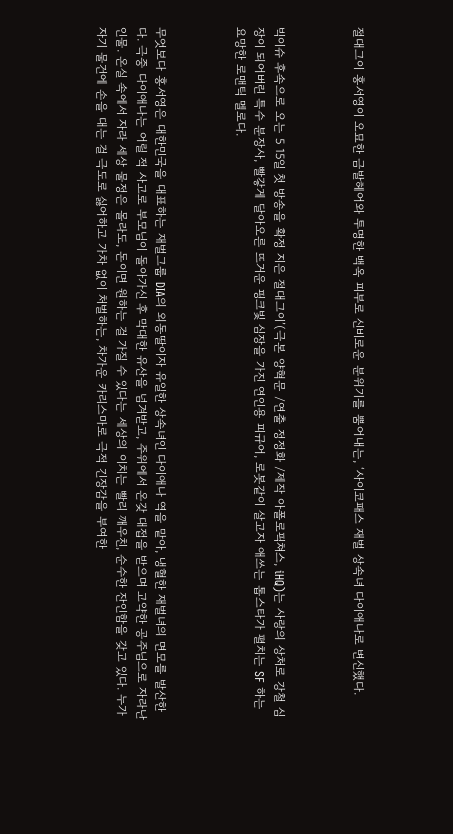절대그이 홍서영이 오묘한 금발헤어와 투명한 백옥 피부로 신비로운 분위기를 뿜어내는, ‘사이코패스 재벌 상속녀 다이애나로 변신했다.



빅이슈 후속으로 오는 5 15일 첫 방송을 확정 지은 절대그이’(극본 양혁문 /연출 정정화 /제작 아폴로픽쳐스, iHQ)는 사랑의 상처로 강철 심장이 되어버린 특수 분장사, 빨갛게 달아오른 뜨거운 핑크빛 심장을 가진 연인용 피규어, 로봇같이 살고자 애쓰는 톱스타가 펼치는 SF 하는 요망한 로맨틱 멜로다.



무엇보다 홍서영은 대한민국을 대표하는 재벌그룹 DIA의 외동딸이자 유일한 상속녀인 다이애나 역을 맡아, 냉혈한 재벌녀의 면모를 발산한다. 극중 다이애나는 어릴 적 사고로 부모님이 돌아가신 후 막대한 유산을 넘겨받고, 주위에서 온갖 대접을 받으며 고약한 공주님으로 자라난 인물. 온실 속에서 자라 세상 물정은 몰라도, 돈이면 원하는 걸 가질 수 있다는 세상의 이치는 빨리 깨우친, 순수한 잔인함을 갖고 있다. 누가 자기 물건에 손을 대는 걸 극도로 싫어하고 가차 없이 처벌하는, 차가운 카리스마로 극적 긴장감을 부여한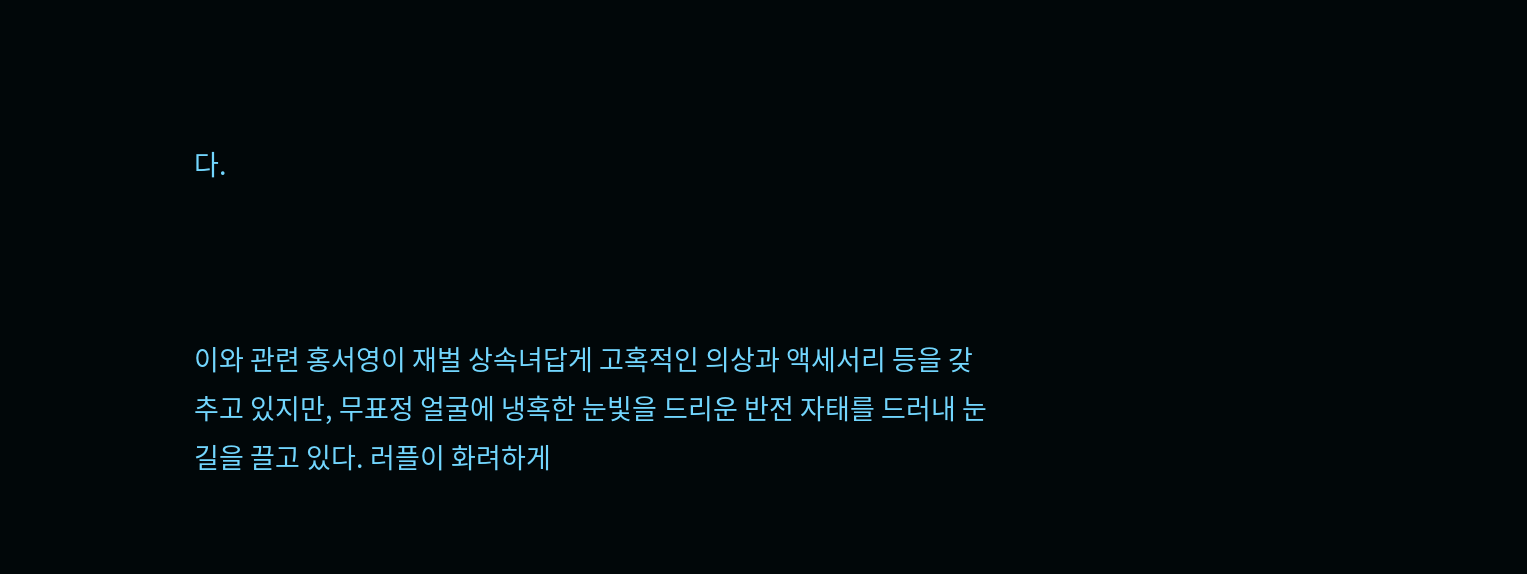다.



이와 관련 홍서영이 재벌 상속녀답게 고혹적인 의상과 액세서리 등을 갖추고 있지만, 무표정 얼굴에 냉혹한 눈빛을 드리운 반전 자태를 드러내 눈길을 끌고 있다. 러플이 화려하게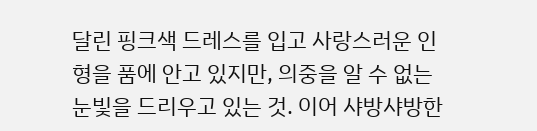달린 핑크색 드레스를 입고 사랑스러운 인형을 품에 안고 있지만, 의중을 알 수 없는 눈빛을 드리우고 있는 것. 이어 샤방샤방한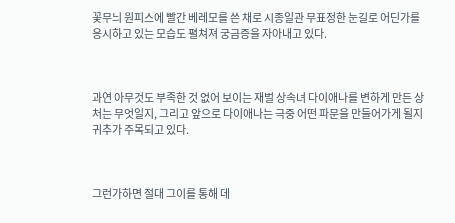꽃무늬 원피스에 빨간 베레모를 쓴 채로 시종일관 무표정한 눈길로 어딘가를 응시하고 있는 모습도 펼쳐져 궁금증을 자아내고 있다.



과연 아무것도 부족한 것 없어 보이는 재벌 상속녀 다이애나를 변하게 만든 상처는 무엇일지, 그리고 앞으로 다이애나는 극중 어떤 파문을 만들어가게 될지 귀추가 주목되고 있다.



그런가하면 절대 그이를 통해 데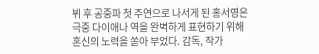뷔 후 공중파 첫 주연으로 나서게 된 홍서영은 극중 다이애나 역을 완벽하게 표현하기 위해 혼신의 노력을 쏟아 부었다. 감독, 작가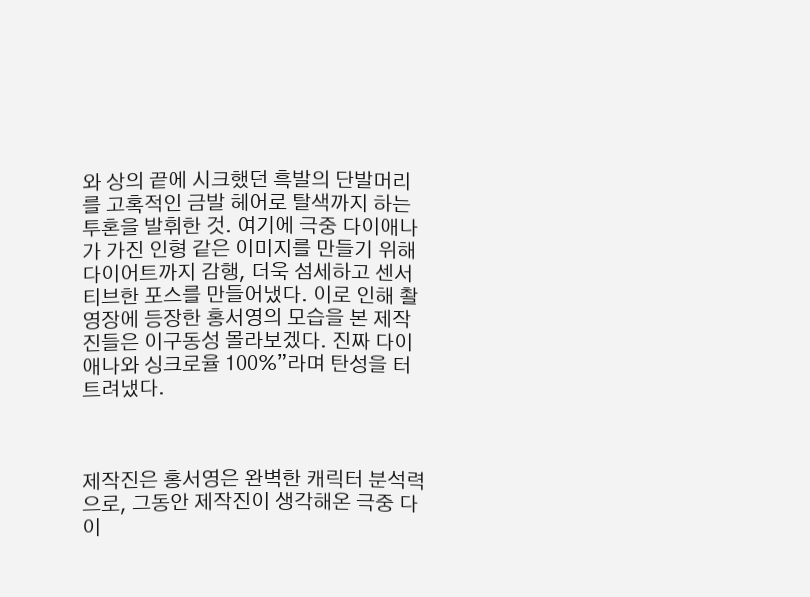와 상의 끝에 시크했던 흑발의 단발머리를 고혹적인 금발 헤어로 탈색까지 하는 투혼을 발휘한 것. 여기에 극중 다이애나가 가진 인형 같은 이미지를 만들기 위해 다이어트까지 감행, 더욱 섬세하고 센서티브한 포스를 만들어냈다. 이로 인해 촬영장에 등장한 홍서영의 모습을 본 제작진들은 이구동성 몰라보겠다. 진짜 다이애나와 싱크로율 100%”라며 탄성을 터트려냈다.



제작진은 홍서영은 완벽한 캐릭터 분석력으로, 그동안 제작진이 생각해온 극중 다이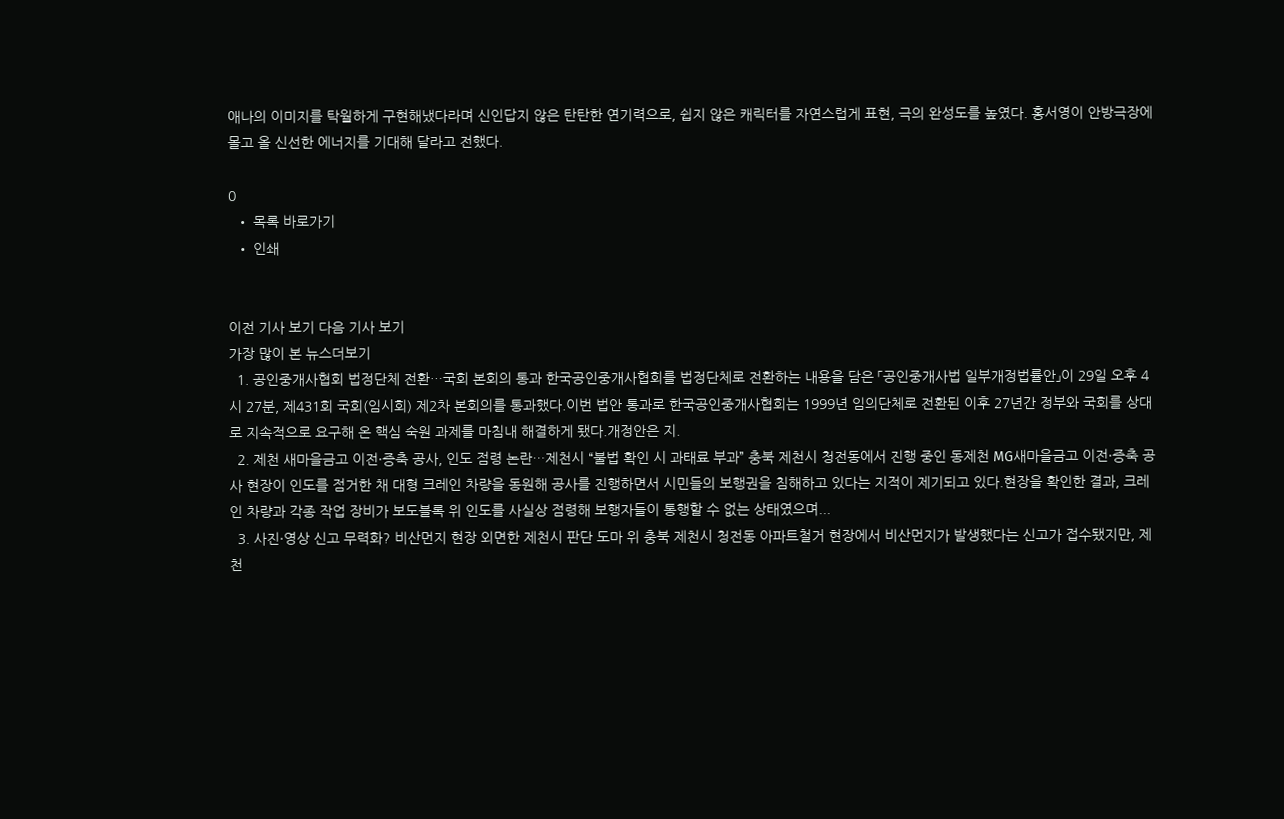애나의 이미지를 탁월하게 구현해냈다라며 신인답지 않은 탄탄한 연기력으로, 쉽지 않은 캐릭터를 자연스럽게 표현, 극의 완성도를 높였다. 홍서영이 안방극장에 몰고 올 신선한 에너지를 기대해 달라고 전했다.

0
  • 목록 바로가기
  • 인쇄


이전 기사 보기 다음 기사 보기
가장 많이 본 뉴스더보기
  1. 공인중개사협회 법정단체 전환…국회 본회의 통과 한국공인중개사협회를 법정단체로 전환하는 내용을 담은 「공인중개사법 일부개정법률안」이 29일 오후 4시 27분, 제431회 국회(임시회) 제2차 본회의를 통과했다.이번 법안 통과로 한국공인중개사협회는 1999년 임의단체로 전환된 이후 27년간 정부와 국회를 상대로 지속적으로 요구해 온 핵심 숙원 과제를 마침내 해결하게 됐다.개정안은 지.
  2. 제천 새마을금고 이전·증축 공사, 인도 점령 논란…제천시 “불법 확인 시 과태료 부과” 충북 제천시 청전동에서 진행 중인 동제천 MG새마을금고 이전·증축 공사 현장이 인도를 점거한 채 대형 크레인 차량을 동원해 공사를 진행하면서 시민들의 보행권을 침해하고 있다는 지적이 제기되고 있다.현장을 확인한 결과, 크레인 차량과 각종 작업 장비가 보도블록 위 인도를 사실상 점령해 보행자들이 통행할 수 없는 상태였으며...
  3. 사진·영상 신고 무력화? 비산먼지 현장 외면한 제천시 판단 도마 위 충북 제천시 청전동 아파트철거 현장에서 비산먼지가 발생했다는 신고가 접수됐지만, 제천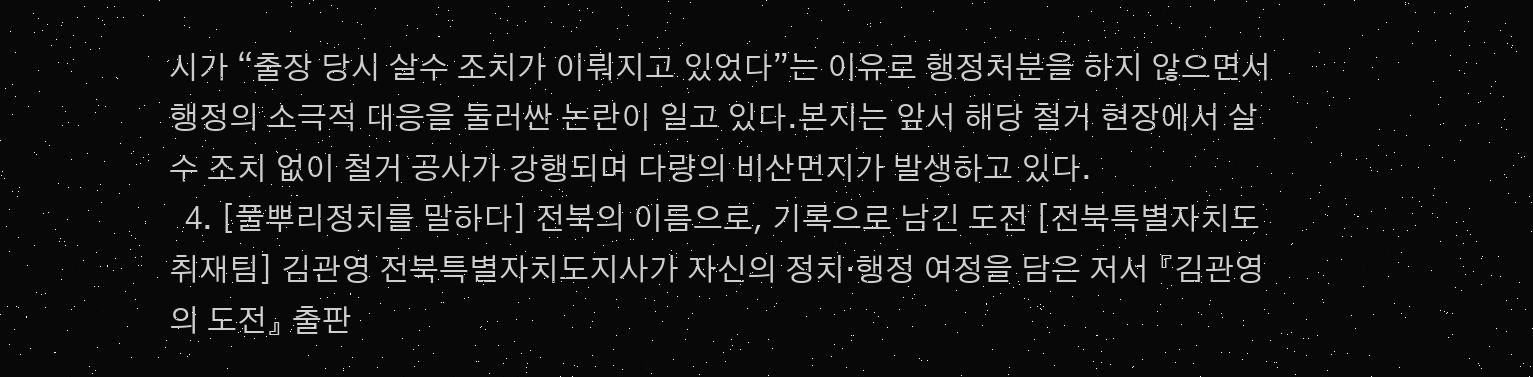시가 “출장 당시 살수 조치가 이뤄지고 있었다”는 이유로 행정처분을 하지 않으면서 행정의 소극적 대응을 둘러싼 논란이 일고 있다.본지는 앞서 해당 철거 현장에서 살수 조치 없이 철거 공사가 강행되며 다량의 비산먼지가 발생하고 있다.
  4. [풀뿌리정치를 말하다] 전북의 이름으로, 기록으로 남긴 도전 [전북특별자치도 취재팀] 김관영 전북특별자치도지사가 자신의 정치·행정 여정을 담은 저서 『김관영의 도전』 출판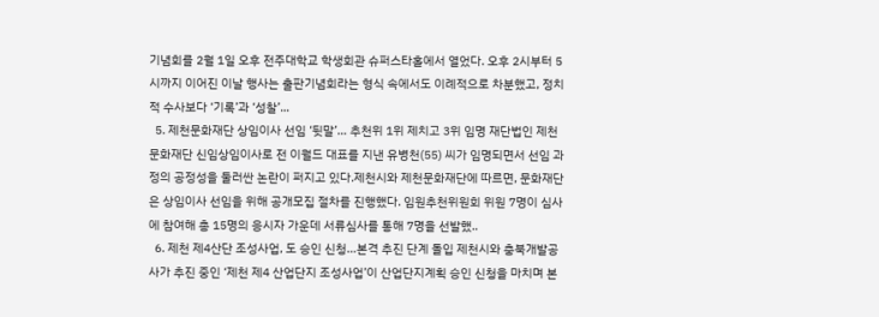기념회를 2월 1일 오후 전주대학교 학생회관 슈퍼스타홀에서 열었다. 오후 2시부터 5시까지 이어진 이날 행사는 출판기념회라는 형식 속에서도 이례적으로 차분했고, 정치적 수사보다 ‘기록’과 ‘성찰’...
  5. 제천문화재단 상임이사 선임 ‘뒷말’… 추천위 1위 제치고 3위 임명 재단법인 제천문화재단 신임상임이사로 전 이월드 대표를 지낸 유병천(55) 씨가 임명되면서 선임 과정의 공정성을 둘러싼 논란이 퍼지고 있다.제천시와 제천문화재단에 따르면, 문화재단은 상임이사 선임을 위해 공개모집 절차를 진행했다. 임원추천위원회 위원 7명이 심사에 참여해 총 15명의 응시자 가운데 서류심사를 통해 7명을 선발했..
  6. 제천 제4산단 조성사업, 도 승인 신청…본격 추진 단계 돌입 제천시와 충북개발공사가 추진 중인 ‘제천 제4 산업단지 조성사업’이 산업단지계획 승인 신청을 마치며 본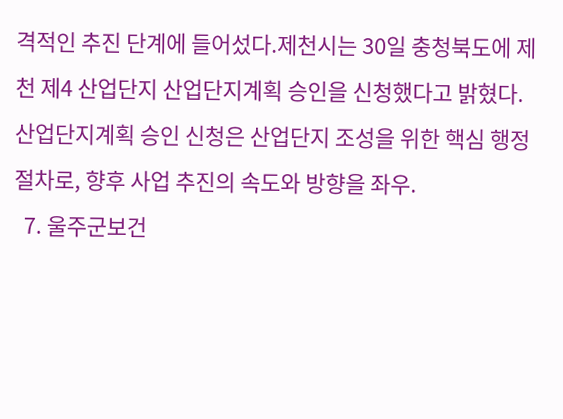격적인 추진 단계에 들어섰다.제천시는 30일 충청북도에 제천 제4 산업단지 산업단지계획 승인을 신청했다고 밝혔다. 산업단지계획 승인 신청은 산업단지 조성을 위한 핵심 행정절차로, 향후 사업 추진의 속도와 방향을 좌우.
  7. 울주군보건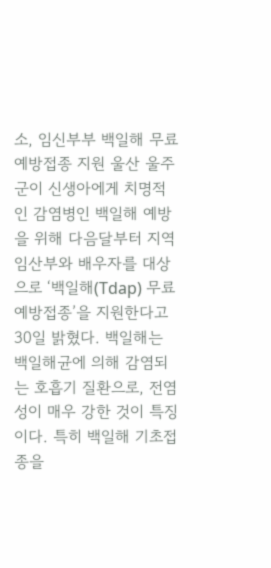소, 임신부부 백일해 무료 예방접종 지원 울산 울주군이 신생아에게 치명적인 감염병인 백일해 예방을 위해 다음달부터 지역 임산부와 배우자를 대상으로 ‘백일해(Tdap) 무료 예방접종’을 지원한다고 30일 밝혔다. 백일해는 백일해균에 의해 감염되는 호흡기 질환으로, 전염성이 매우 강한 것이 특징이다. 특히 백일해 기초접종을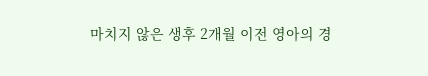마치지 않은 생후 2개월 이전 영아의 경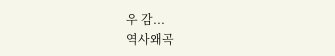우 감...
역사왜곡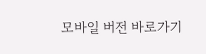모바일 버전 바로가기